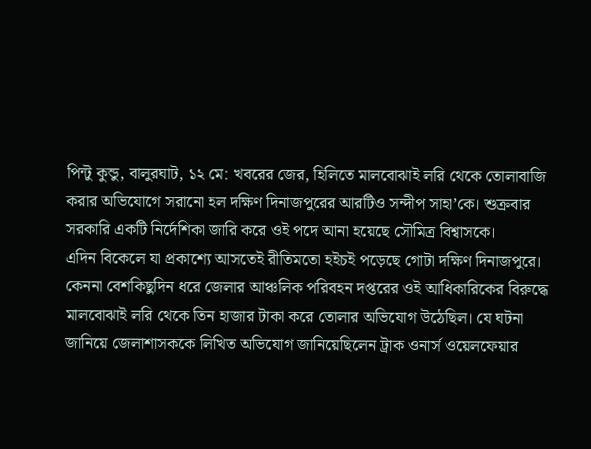পিন্টু কুন্ডু, বালুরঘাট, ১২ মে: খবরের জের, হিলিতে মালবোঝাই লরি থেকে তোলাবাজি করার অভিযোগে সরানো হল দক্ষিণ দিনাজপুরের আরটিও সন্দীপ সাহা’কে। শুক্রবার সরকারি একটি নির্দেশিকা জারি করে ওই পদে আনা হয়েছে সৌমিত্র বিশ্বাসকে।
এদিন বিকেলে যা প্রকাশ্যে আসতেই রীতিমতো হইচই পড়েছে গোটা দক্ষিণ দিনাজপুরে। কেননা বেশকিছুদিন ধরে জেলার আঞ্চলিক পরিবহন দপ্তরের ওই আধিকারিকের বিরুদ্ধে মালবোঝাই লরি থেকে তিন হাজার টাকা করে তোলার অভিযোগ উঠেছিল। যে ঘটনা জানিয়ে জেলাশাসককে লিখিত অভিযোগ জানিয়েছিলেন ট্রাক ওনার্স ওয়েলফেয়ার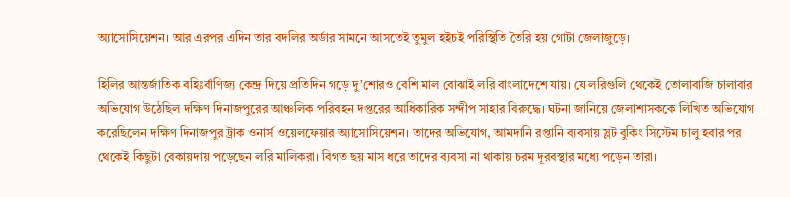অ্যাসোসিয়েশন। আর এরপর এদিন তার বদলির অর্ডার সামনে আসতেই তুমুল হইচই পরিস্থিতি তৈরি হয় গোটা জেলাজুড়ে।

হিলির আন্তর্জাতিক বহিঃর্বাণিজ্য কেন্দ্র দিয়ে প্রতিদিন গড়ে দু’শোরও বেশি মাল বোঝাই লরি বাংলাদেশে যায়। যে লরিগুলি থেকেই তোলাবাজি চালাবার অভিযোগ উঠেছিল দক্ষিণ দিনাজপুরের আঞ্চলিক পরিবহন দপ্তরের আধিকারিক সন্দীপ সাহার বিরুদ্ধে। ঘটনা জানিয়ে জেলাশাসককে লিখিত অভিযোগ করেছিলেন দক্ষিণ দিনাজপুর ট্রাক ওনার্স ওয়েলফেয়ার অ্যাসোসিয়েশন। তাদের অভিযোগ, আমদানি রপ্তানি ব্যবসায় স্লট বুকিং সিস্টেম চালু হবার পর থেকেই কিছুটা বেকায়দায় পড়েছেন লরি মালিকরা। বিগত ছয় মাস ধরে তাদের ব্যবসা না থাকায় চরম দূরবস্থার মধ্যে পড়েন তারা।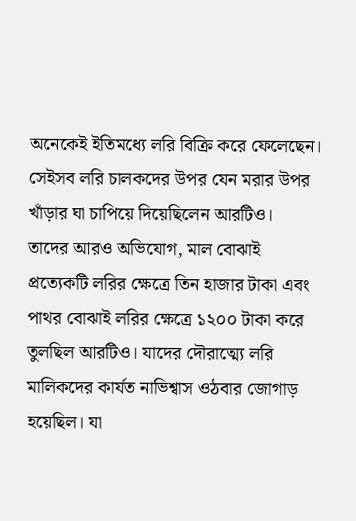অনেকেই ইতিমধ্যে লরি বিক্রি করে ফেলেছেন। সেইসব লরি চালকদের উপর যেন মরার উপর খাঁড়ার ঘা চাপিয়ে দিয়েছিলেন আরটিও।
তাদের আরও অভিযোগ, মাল বোঝাই প্রত্যেকটি লরির ক্ষেত্রে তিন হাজার টাকা এবং পাথর বোঝাই লরির ক্ষেত্রে ১২০০ টাকা করে তুলছিল আরটিও। যাদের দৌরাত্ম্যে লরি মালিকদের কার্যত নাভিশ্বাস ওঠবার জোগাড় হয়েছিল। যা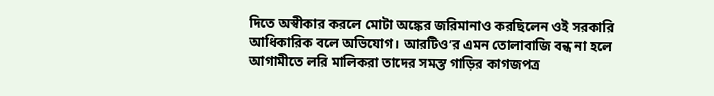দিতে অস্বীকার করলে মোটা অঙ্কের জরিমানাও করছিলেন ওই সরকারি আধিকারিক বলে অভিযোগ। আরটিও’র এমন তোলাবাজি বন্ধ না হলে আগামীতে লরি মালিকরা তাদের সমস্ত গাড়ির কাগজপত্র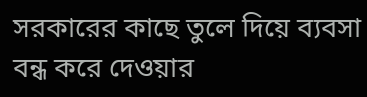সরকারের কাছে তুলে দিয়ে ব্যবসা বন্ধ করে দেওয়ার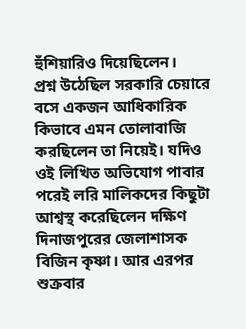হুঁশিয়ারিও দিয়েছিলেন।
প্রশ্ন উঠেছিল সরকারি চেয়ারে বসে একজন আধিকারিক কিভাবে এমন তোলাবাজি করছিলেন তা নিয়েই। যদিও ওই লিখিত অভিযোগ পাবার পরেই লরি মালিকদের কিছুটা আশ্বস্থ করেছিলেন দক্ষিণ দিনাজপুরের জেলাশাসক বিজিন কৃষ্ণা। আর এরপর শুক্রবার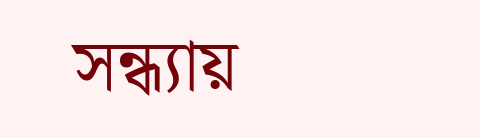সন্ধ্যায়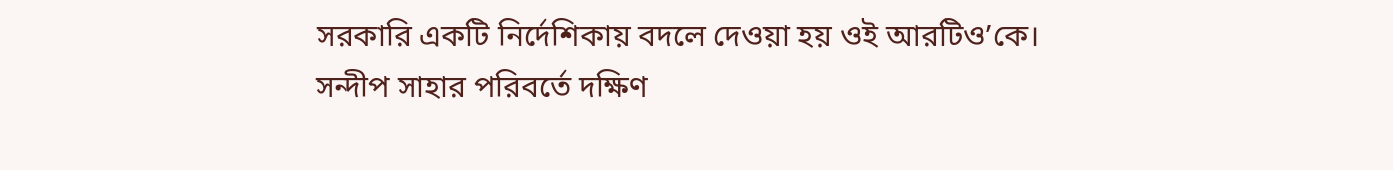সরকারি একটি নির্দেশিকায় বদলে দেওয়া হয় ওই আরটিও’কে। সন্দীপ সাহার পরিবর্তে দক্ষিণ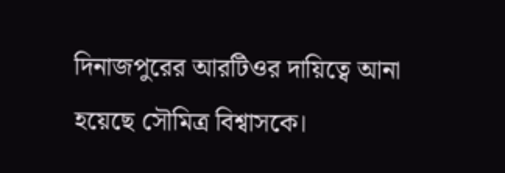দিনাজপুরের আরটিওর দায়িত্বে আনা হয়েছে সৌমিত্র বিশ্বাসকে।